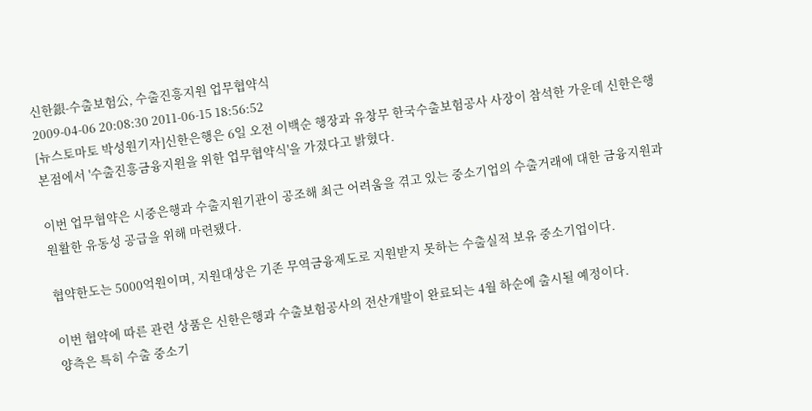신한銀-수출보험公, 수출진흥지원 업무협약식
2009-04-06 20:08:30 2011-06-15 18:56:52
[뉴스토마토 박성원기자]신한은행은 6일 오전 이백순 행장과 유창무 한국수출보험공사 사장이 참석한 가운데 신한은행 본점에서 '수출진흥금융지원을 위한 업무협약식'을 가졌다고 밝혔다.

이번 업무협약은 시중은행과 수출지원기관이 공조해 최근 어려움을 겪고 있는 중소기업의 수출거래에 대한 금융지원과 원활한 유동성 공급을 위해 마련됐다.

협약한도는 5000억원이며, 지원대상은 기존 무역금융제도로 지원받지 못하는 수출실적 보유 중소기업이다.

이번 협약에 따른 관련 상품은 신한은행과 수출보험공사의 전산개발이 완료되는 4월 하순에 출시될 예정이다.
양측은 특히 수출 중소기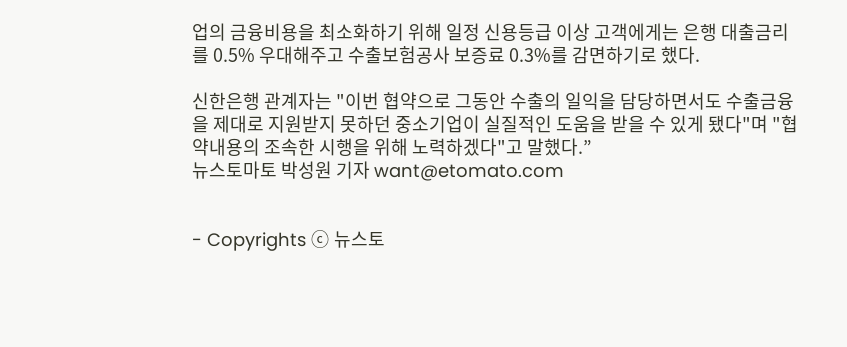업의 금융비용을 최소화하기 위해 일정 신용등급 이상 고객에게는 은행 대출금리를 0.5% 우대해주고 수출보험공사 보증료 0.3%를 감면하기로 했다.

신한은행 관계자는 "이번 협약으로 그동안 수출의 일익을 담당하면서도 수출금융을 제대로 지원받지 못하던 중소기업이 실질적인 도움을 받을 수 있게 됐다"며 "협약내용의 조속한 시행을 위해 노력하겠다"고 말했다.”
뉴스토마토 박성원 기자 want@etomato.com


- Copyrights ⓒ 뉴스토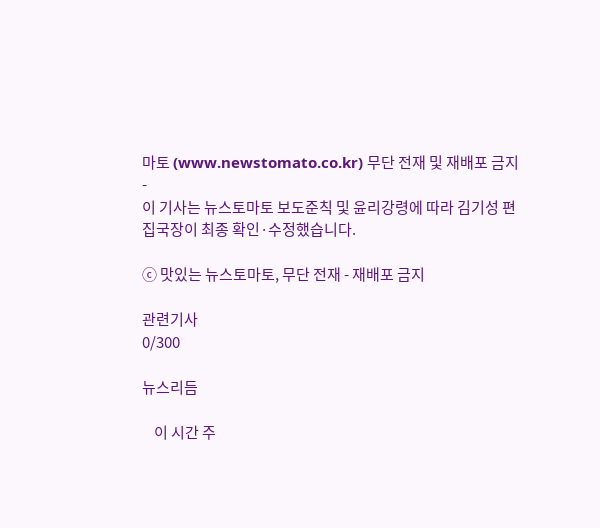마토 (www.newstomato.co.kr) 무단 전재 및 재배포 금지 -
이 기사는 뉴스토마토 보도준칙 및 윤리강령에 따라 김기성 편집국장이 최종 확인·수정했습니다.

ⓒ 맛있는 뉴스토마토, 무단 전재 - 재배포 금지

관련기사
0/300

뉴스리듬

    이 시간 주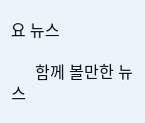요 뉴스

      함께 볼만한 뉴스